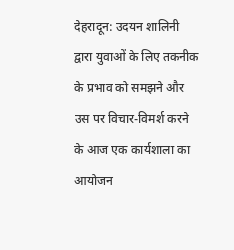देहरादून: उदयन शालिनी द्वारा युवाओं के लिए तकनीक के प्रभाव को समझने और उस पर विचार-विमर्श करने के आज एक कार्यशाला का आयोजन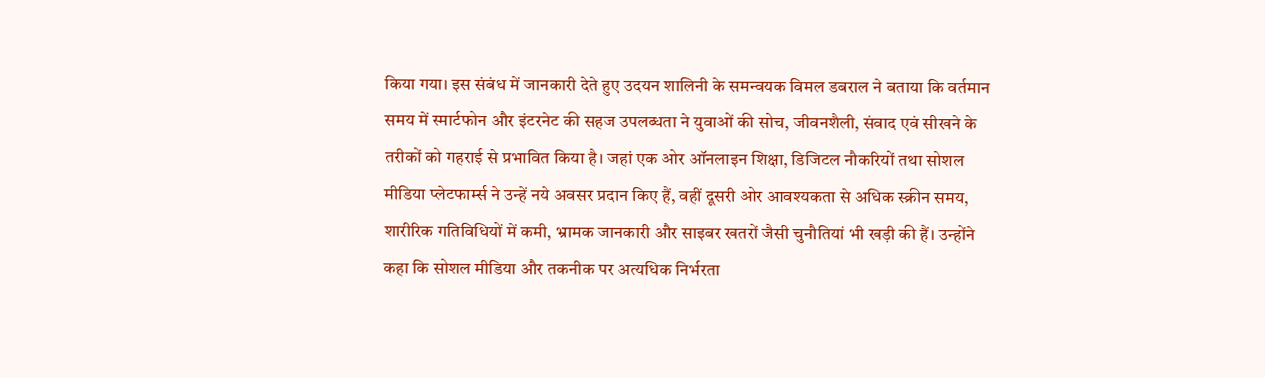किया गया। इस संबंध में जानकारी देते हुए उदयन शालिनी के समन्वयक विमल डबराल ने बताया कि वर्तमान समय में स्मार्टफोन और इंटरनेट की सहज उपलब्धता ने युवाओं की सोच, जीवनशैली, संवाद एवं सीखने के तरीकों को गहराई से प्रभावित किया है। जहां एक ओर ऑनलाइन शिक्षा, डिजिटल नौकरियों तथा सोशल मीडिया प्लेटफार्म्स ने उन्हें नये अवसर प्रदान किए हैं, वहीं दूसरी ओर आवश्यकता से अधिक स्क्रीन समय, शारीरिक गतिविधियों में कमी, भ्रामक जानकारी और साइबर खतरों जैसी चुनौतियां भी खड़ी की हैं। उन्होंने कहा कि सोशल मीडिया और तकनीक पर अत्यधिक निर्भरता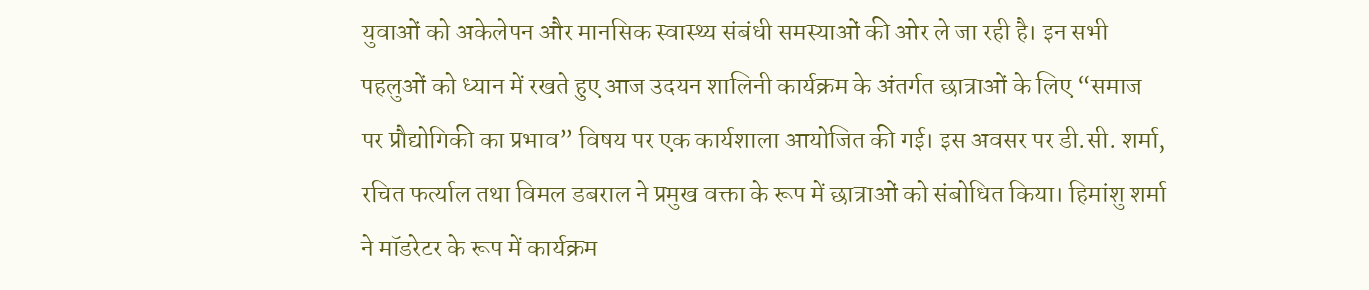युवाओं को अकेलेपन और मानसिक स्वास्थ्य संबंधी समस्याओं की ओर ले जा रही है। इन सभी पहलुओं को ध्यान में रखते हुए आज उदयन शालिनी कार्यक्रम के अंतर्गत छात्राओं के लिए “समाज पर प्रौद्योगिकी का प्रभाव” विषय पर एक कार्यशाला आयोजित की गई। इस अवसर पर डी.सी. शर्मा, रचित फर्त्याल तथा विमल डबराल ने प्रमुख वक्ता के रूप में छात्राओं को संबोधित किया। हिमांशु शर्मा ने मॉडरेटर के रूप में कार्यक्रम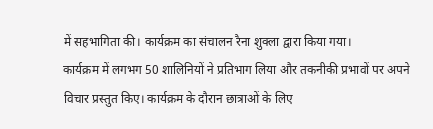में सहभागिता की। कार्यक्रम का संचालन रैना शुक्ला द्वारा किया गया।
कार्यक्रम में लगभग 50 शालिनियों ने प्रतिभाग लिया और तकनीकी प्रभावों पर अपने विचार प्रस्तुत किए। कार्यक्रम के दौरान छात्राओं के लिए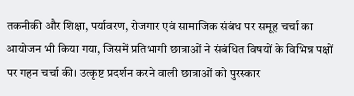तकनीकी और शिक्षा, पर्यावरण, रोजगार एवं सामाजिक संबंध पर समूह चर्चा का आयोजन भी किया गया, जिसमें प्रतिभागी छात्राओं ने संबंधित विषयों के विभिन्न पक्षों पर गहन चर्चा की। उत्कृष्ट प्रदर्शन करने वाली छात्राओं को पुरस्कार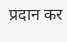प्रदान कर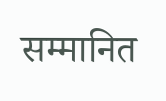सम्मानित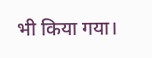भी किया गया।